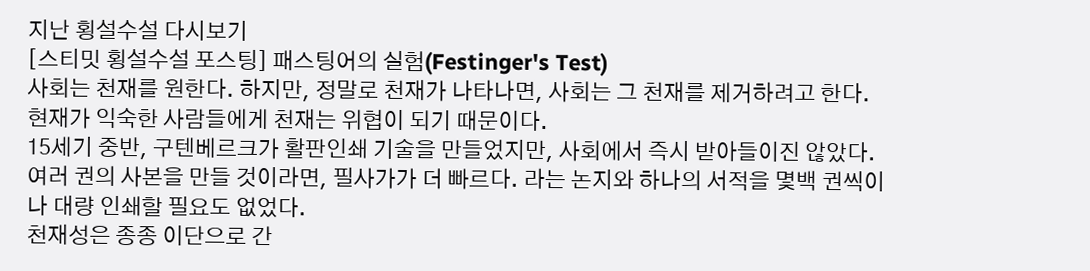지난 횡설수설 다시보기
[스티밋 횡설수설 포스팅] 패스팅어의 실험(Festinger's Test)
사회는 천재를 원한다. 하지만, 정말로 천재가 나타나면, 사회는 그 천재를 제거하려고 한다. 현재가 익숙한 사람들에게 천재는 위협이 되기 때문이다.
15세기 중반, 구텐베르크가 활판인쇄 기술을 만들었지만, 사회에서 즉시 받아들이진 않았다. 여러 권의 사본을 만들 것이라면, 필사가가 더 빠르다. 라는 논지와 하나의 서적을 몇백 권씩이나 대량 인쇄할 필요도 없었다.
천재성은 종종 이단으로 간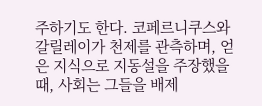주하기도 한다. 코페르니쿠스와 갈릴레이가 천제를 관측하며, 얻은 지식으로 지동설을 주장했을때, 사회는 그들을 배제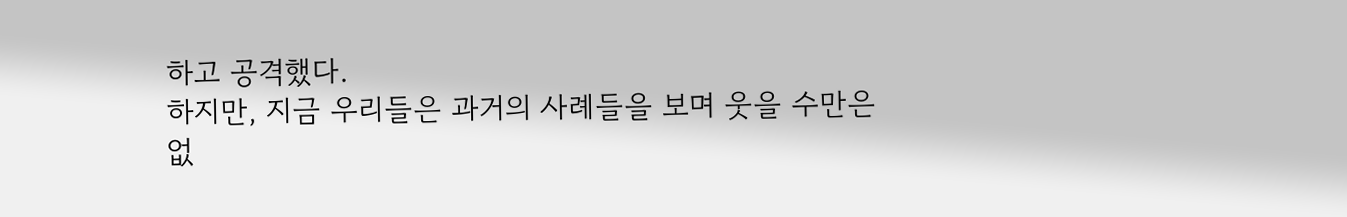하고 공격했다.
하지만, 지금 우리들은 과거의 사례들을 보며 웃을 수만은 없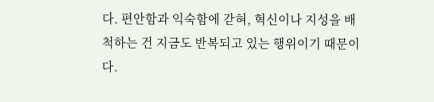다. 편안함과 익숙함에 갇혀, 혁신이나 지성을 배척하는 건 지금도 반복되고 있는 행위이기 때문이다.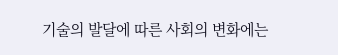기술의 발달에 따른 사회의 변화에는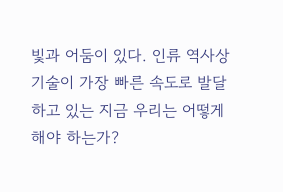빛과 어둠이 있다. 인류 역사상 기술이 가장 빠른 속도로 발달하고 있는 지금 우리는 어떻게 해야 하는가?